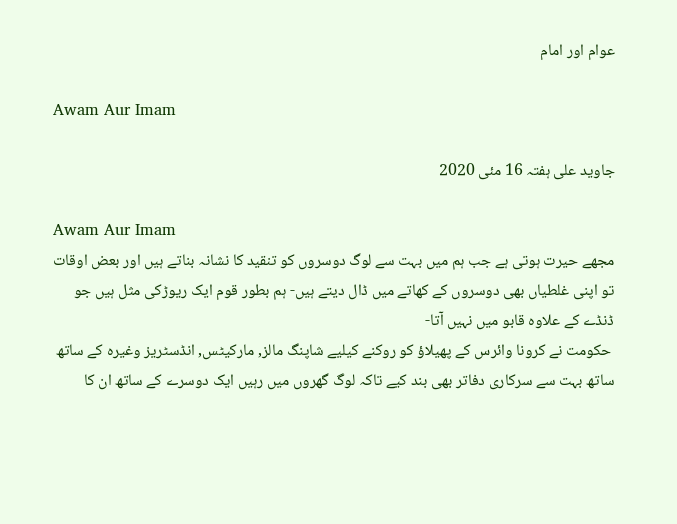عوام اور امام

Awam Aur Imam

جاوید علی ہفتہ 16 مئی 2020

Awam Aur Imam
مجھے حیرت ہوتی ہے جب ہم میں بہت سے لوگ دوسروں کو تنقید کا نشانہ بناتے ہیں اور بعض اوقات تو اپنی غلطیاں بھی دوسروں کے کھاتے میں ڈال دیتے ہیں- ہم بطور قوم ایک ریوڑکی مثل ہیں جو ڈنڈے کے علاوہ قابو میں نہیں آتا-
 حکومت نے کرونا وائرس کے پھیلاؤ کو روکنے کیلیے شاپنگ مالز, مارکیٹس, انڈسٹریز وغیرہ کے ساتھ ساتھ بہت سے سرکاری دفاتر بھی بند کیے تاکہ لوگ گھروں میں رہیں ایک دوسرے کے ساتھ ان کا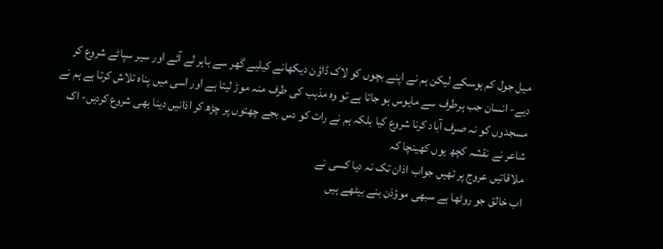میل جول کم ہوسکے لیکن ہم نے اپنے بچوں کو لاک ڈاؤن دیکھانے کیلیے گھر سے باہر لے آئے اور سیر سپاٹے شروع کر دیے- انسان جب ہرطرف سے مایوس ہو جاتا ہے تو وہ مذہب کی طرف منہ موڑ لیتا ہے اور اسی میں پناہ تلاش کرتا ہے ہم نے مسجدوں کو نہ صرف آباد کرنا شروع کیا بلکہ ہم نے رات کو دس بجے چھتوں پر چڑھ کر اذانیں دینا بھی شروع کردیں- اک شاعر نے نقشہ کچھ یوں کھینچا کہ
ملاقاتیں عروج پر تھیں جواب اذان تک نہ دیا کسی نے
اب خالق جو روٹھا ہے سبھی موؤذن بنے بیٹھے ہیں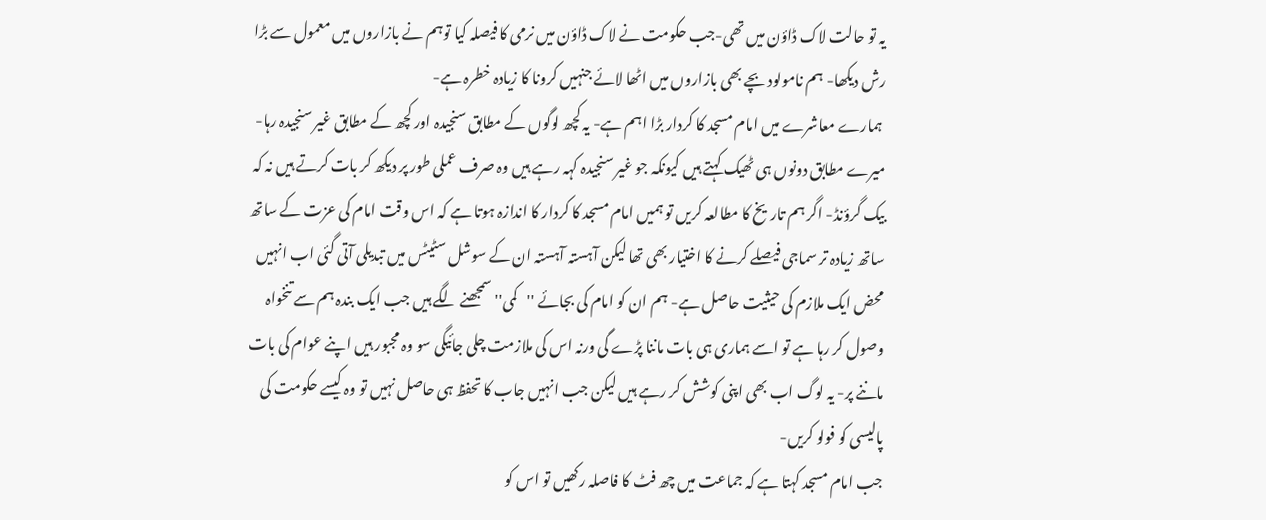یہ تو حالت لاک ڈاؤن میں تھی-جب حکومت نے لاک ڈاؤن میں نرمی کا فیصلہ کیا توہم نے بازاروں میں معمول سے بڑا رش دیکھا- ہم نامولود بچے بھی بازاروں میں اٹھا لائے جنہیں کرونا کا زیادہ خطرہ ہے-
 ہمارے معاشرے میں امام مسجد کا کردار بڑا اہم ہے- یہ کچھ لوگوں کے مطابق سنجیدہ اور کچھ کے مطابق غیر سنجیدہ رہا- میرے مطابق دونوں ہی ٹھیک کہتے ہیں کیونکہ جو غیر سنجیدہ کہہ رہے ہیں وہ صرف عملی طور پر دیکھ کر بات کرتے ہیں نہ کہ بیک گرؤنڈ- اگر ہم تاریخ کا مطالعہ کریں تو ہمیں امام مسجد کا کردار کا اندازہ ہوتا ہے کہ اس وقت امام کی عزت کے ساتھ ساتھ زیادہ تر سماجی فیصلے کرنے کا اختیار بھی تھا لیکن آہستہ آہستہ ان کے سوشل سٹیٹس میں تبدیلی آتی گئی اب انہیں محض ایک ملازم کی حیثیت حاصل ہے- ہم ان کو امام کی بجائے ''کمی'' سمجھنے لگے ہیں جب ایک بندہ ہم سے تنخواہ وصول کر رہا ہے تو اسے ہماری ہی بات ماننا پڑے گی ورنہ اس کی ملازمت چلی جائیگی سو وہ مجبور ہیں اپنے عوام کی بات ماننے پر- یہ لوگ اب بھی اپنی کوشش کر رہے ہیں لیکن جب انہیں جاب کا تحفظ ہی حاصل نہیں تو وہ کیسے حکومت کی پالیسی کو فولو کریں-
جب امام مسجد کہتا ہے کہ جماعت میں چھ فٹ کا فاصلہ رکھیں تو اس کو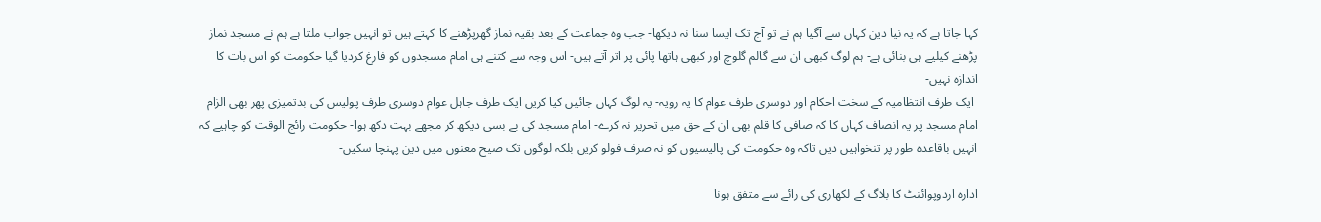کہا جاتا ہے کہ یہ نیا دین کہاں سے آگیا ہم نے تو آج تک ایسا سنا نہ دیکھا- جب وہ جماعت کے بعد بقیہ نماز گھرپڑھنے کا کہتے ہیں تو انہیں جواب ملتا ہے ہم نے مسجد نماز پڑھنے کیلیے ہی بنائی ہے- ہم لوگ کبھی ان سے گالم گلوچ اور کبھی ہاتھا پائی پر اتر آتے ہیں- اس وجہ سے کتنے ہی امام مسجدوں کو فارغ کردیا گیا حکومت کو اس بات کا اندازہ نہیں-
 ایک طرف انتظامیہ کے سخت احکام اور دوسری طرف عوام کا یہ رویہ- یہ لوگ کہاں جائیں کیا کریں ایک طرف جاہل عوام دوسری طرف پولیس کی بدتمیزی پھر بھی الزام امام مسجد پر یہ انصاف کہاں کا کہ صافی کا قلم بھی ان کے حق میں تحریر نہ کرے- امام مسجد کی بے بسی دیکھ کر مجھے بہت دکھ ہوا- حکومت رائج الوقت کو چاہیے کہ انہیں باقاعدہ طور پر تنخواہیں دیں تاکہ وہ حکومت کی پالیسیوں کو نہ صرف فولو کریں بلکہ لوگوں تک صیح معنوں میں دین پہنچا سکیں-

ادارہ اردوپوائنٹ کا بلاگ کے لکھاری کی رائے سے متفق ہونا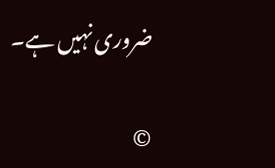ضروری نہیں ہے۔

©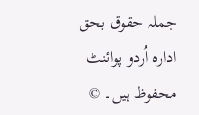جملہ حقوق بحق ادارہ اُردو پوائنٹ محفوظ ہیں۔ ©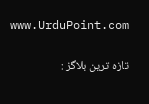www.UrduPoint.com

تازہ ترین بلاگز :